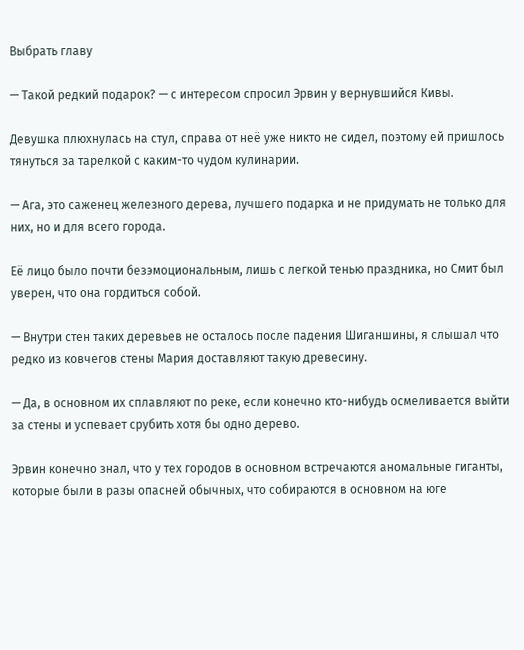Выбрать главу

— Такой редкий подарок? — с интересом спросил Эрвин у вернувшийся Кивы.

Девушка плюхнулась на стул, справа от неё уже никто не сидел, поэтому ей пришлось тянуться за тарелкой с каким-то чудом кулинарии.

— Ага, это саженец железного дерева, лучшего подарка и не придумать не только для них, но и для всего города.

Её лицо было почти безэмоциональным, лишь с легкой тенью праздника, но Смит был уверен, что она гордиться собой.

— Внутри стен таких деревьев не осталось после падения Шиганшины, я слышал что редко из ковчегов стены Мария доставляют такую древесину.

— Да, в основном их сплавляют по реке, если конечно кто-нибудь осмеливается выйти за стены и успевает срубить хотя бы одно дерево.

Эрвин конечно знал, что у тех городов в основном встречаются аномальные гиганты, которые были в разы опасней обычных, что собираются в основном на юге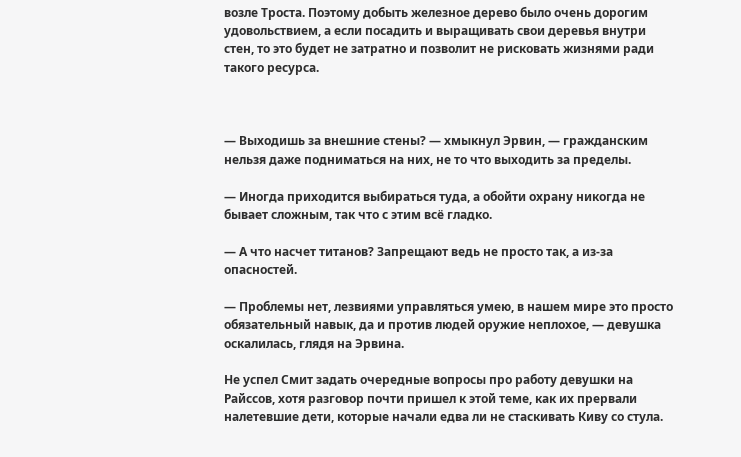возле Троста. Поэтому добыть железное дерево было очень дорогим удовольствием, а если посадить и выращивать свои деревья внутри стен, то это будет не затратно и позволит не рисковать жизнями ради такого ресурса.



— Выходишь за внешние стены? — хмыкнул Эрвин, — гражданским нельзя даже подниматься на них, не то что выходить за пределы.

— Иногда приходится выбираться туда, а обойти охрану никогда не бывает сложным, так что с этим всё гладко.

— А что насчет титанов? Запрещают ведь не просто так, а из-за опасностей.

— Проблемы нет, лезвиями управляться умею, в нашем мире это просто обязательный навык, да и против людей оружие неплохое, — девушка оскалилась, глядя на Эрвина.

Не успел Смит задать очередные вопросы про работу девушки на Райссов, хотя разговор почти пришел к этой теме, как их прервали налетевшие дети, которые начали едва ли не стаскивать Киву со стула.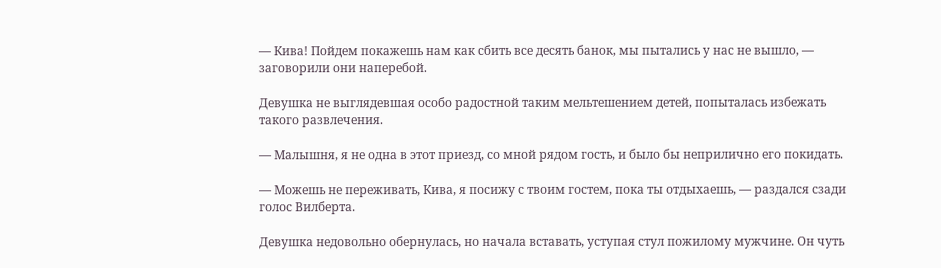— Кива! Пойдем покажешь нам как сбить все десять банок, мы пытались у нас не вышло, — заговорили они наперебой.

Девушка не выглядевшая особо радостной таким мельтешением детей, попыталась избежать такого развлечения.

— Малышня, я не одна в этот приезд, со мной рядом гость, и было бы неприлично его покидать.

— Можешь не переживать, Кива, я посижу с твоим гостем, пока ты отдыхаешь, — раздался сзади голос Вилберта.

Девушка недовольно обернулась, но начала вставать, уступая стул пожилому мужчине. Он чуть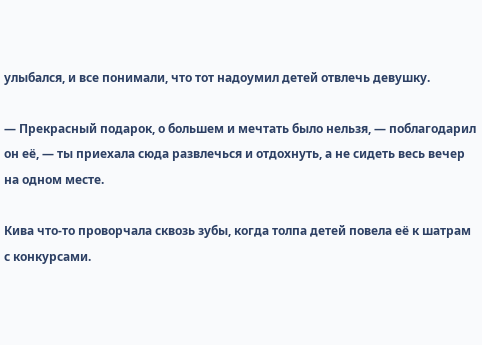улыбался, и все понимали, что тот надоумил детей отвлечь девушку.

— Прекрасный подарок, о большем и мечтать было нельзя, — поблагодарил он её, — ты приехала сюда развлечься и отдохнуть, а не сидеть весь вечер на одном месте.

Кива что-то проворчала сквозь зубы, когда толпа детей повела её к шатрам с конкурсами.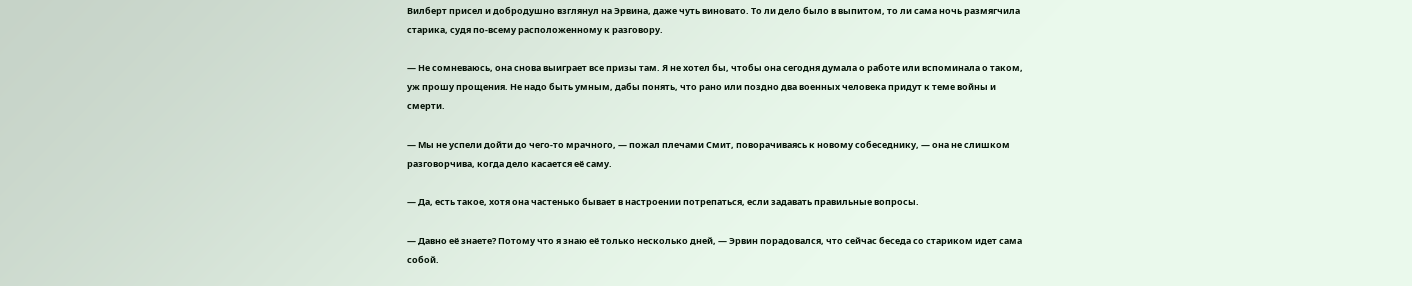Вилберт присел и добродушно взглянул на Эрвина, даже чуть виновато. То ли дело было в выпитом, то ли сама ночь размягчила старика, судя по-всему расположенному к разговору.

— Не сомневаюсь, она снова выиграет все призы там. Я не хотел бы, чтобы она сегодня думала о работе или вспоминала о таком, уж прошу прощения. Не надо быть умным, дабы понять, что рано или поздно два военных человека придут к теме войны и смерти.

— Мы не успели дойти до чего-то мрачного, — пожал плечами Смит, поворачиваясь к новому собеседнику, — она не слишком разговорчива, когда дело касается её саму.

— Да, есть такое, хотя она частенько бывает в настроении потрепаться, если задавать правильные вопросы.

— Давно её знаете? Потому что я знаю её только несколько дней, — Эрвин порадовался, что сейчас беседа со стариком идет сама собой.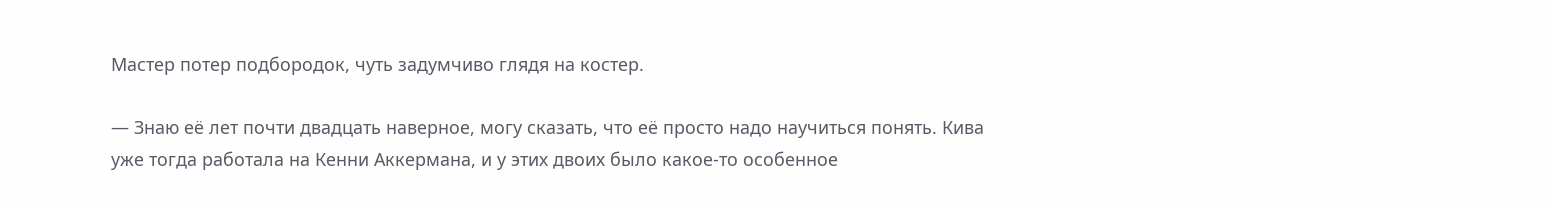Мастер потер подбородок, чуть задумчиво глядя на костер.

— Знаю её лет почти двадцать наверное, могу сказать, что её просто надо научиться понять. Кива уже тогда работала на Кенни Аккермана, и у этих двоих было какое-то особенное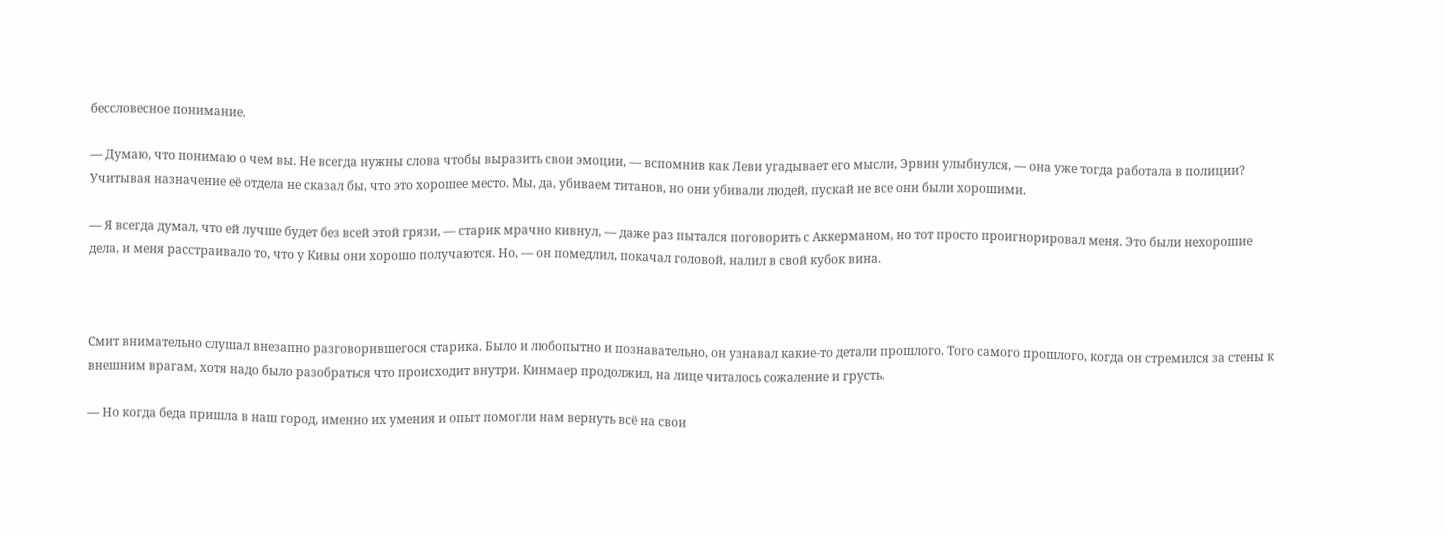бессловесное понимание.

— Думаю, что понимаю о чем вы. Не всегда нужны слова чтобы выразить свои эмоции, — вспомнив как Леви угадывает его мысли, Эрвин улыбнулся, — она уже тогда работала в полиции? Учитывая назначение её отдела не сказал бы, что это хорошее место. Мы, да, убиваем титанов, но они убивали людей, пускай не все они были хорошими.

— Я всегда думал, что ей лучше будет без всей этой грязи, — старик мрачно кивнул, — даже раз пытался поговорить с Аккерманом, но тот просто проигнорировал меня. Это были нехорошие дела, и меня расстраивало то, что у Кивы они хорошо получаются. Но, — он помедлил, покачал головой, налил в свой кубок вина.



Смит внимательно слушал внезапно разговорившегося старика. Было и любопытно и познавательно, он узнавал какие-то детали прошлого. Того самого прошлого, когда он стремился за стены к внешним врагам, хотя надо было разобраться что происходит внутри. Кинмаер продолжил, на лице читалось сожаление и грусть.

— Но когда беда пришла в наш город, именно их умения и опыт помогли нам вернуть всё на свои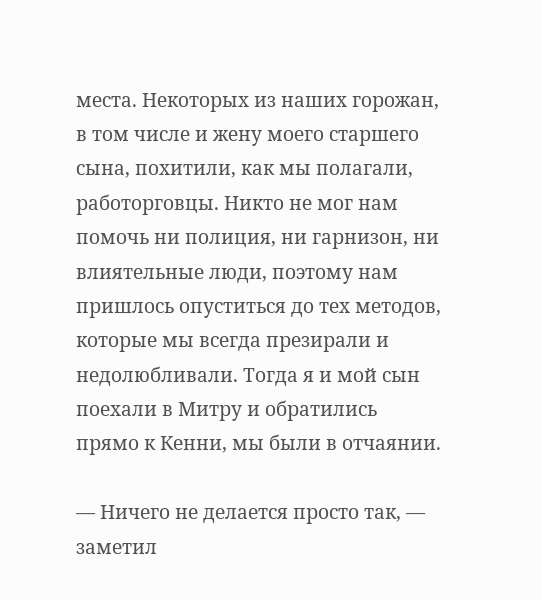места. Некоторых из наших горожан, в том числе и жену моего старшего сына, похитили, как мы полагали, работорговцы. Никто не мог нам помочь ни полиция, ни гарнизон, ни влиятельные люди, поэтому нам пришлось опуститься до тех методов, которые мы всегда презирали и недолюбливали. Тогда я и мой сын поехали в Митру и обратились прямо к Кенни, мы были в отчаянии.

— Ничего не делается просто так, — заметил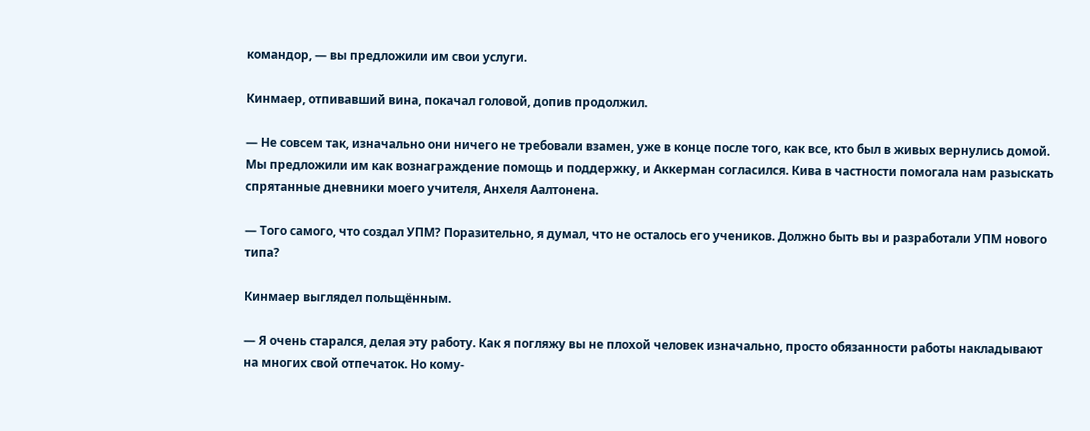командор, — вы предложили им свои услуги.

Кинмаер, отпивавший вина, покачал головой, допив продолжил.

— Не совсем так, изначально они ничего не требовали взамен, уже в конце после того, как все, кто был в живых вернулись домой. Мы предложили им как вознаграждение помощь и поддержку, и Аккерман согласился. Кива в частности помогала нам разыскать спрятанные дневники моего учителя, Анхеля Аалтонена.

— Того самого, что создал УПМ? Поразительно, я думал, что не осталось его учеников. Должно быть вы и разработали УПМ нового типа?

Кинмаер выглядел польщённым.

— Я очень старался, делая эту работу. Как я погляжу вы не плохой человек изначально, просто обязанности работы накладывают на многих свой отпечаток. Но кому-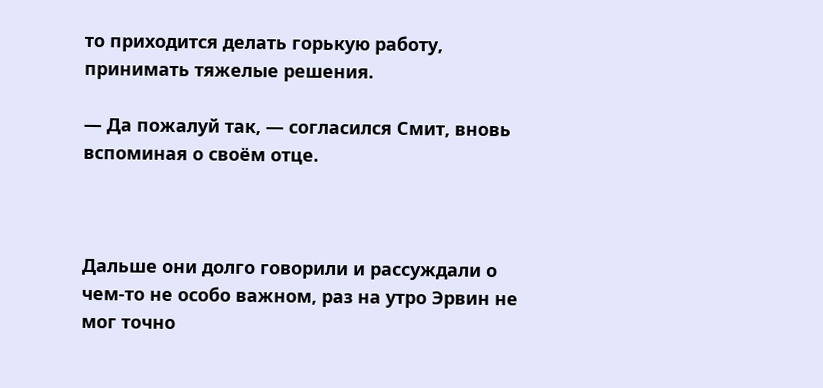то приходится делать горькую работу, принимать тяжелые решения.

— Да пожалуй так, — согласился Смит, вновь вспоминая о своём отце.



Дальше они долго говорили и рассуждали о чем-то не особо важном, раз на утро Эрвин не мог точно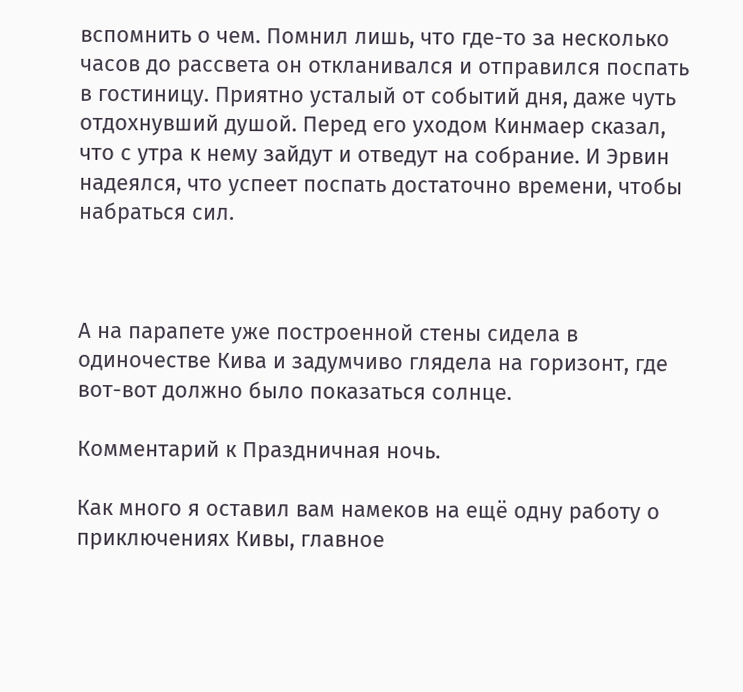вспомнить о чем. Помнил лишь, что где-то за несколько часов до рассвета он откланивался и отправился поспать в гостиницу. Приятно усталый от событий дня, даже чуть отдохнувший душой. Перед его уходом Кинмаер сказал, что с утра к нему зайдут и отведут на собрание. И Эрвин надеялся, что успеет поспать достаточно времени, чтобы набраться сил.



А на парапете уже построенной стены сидела в одиночестве Кива и задумчиво глядела на горизонт, где вот-вот должно было показаться солнце.

Комментарий к Праздничная ночь.

Как много я оставил вам намеков на ещё одну работу о приключениях Кивы, главное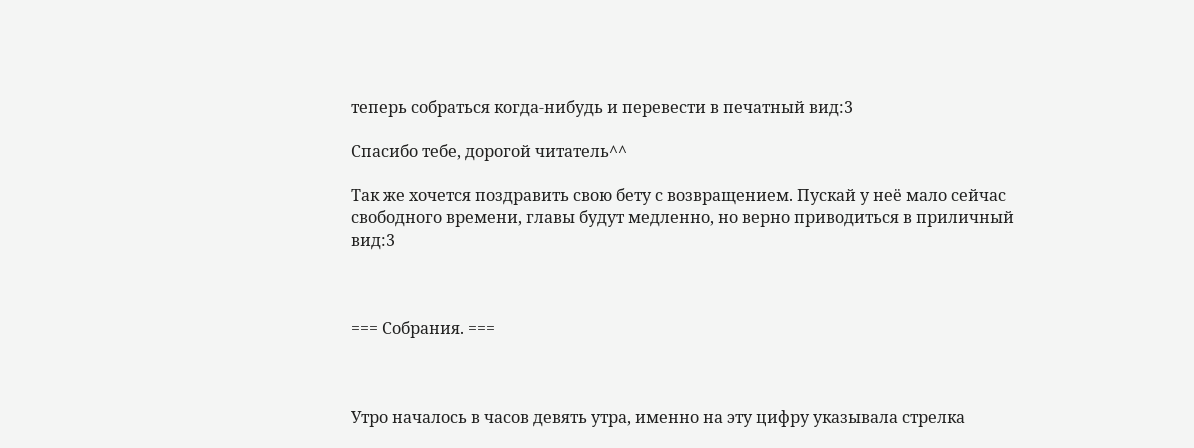теперь собраться когда-нибудь и перевести в печатный вид:3

Спасибо тебе, дорогой читатель^^

Так же хочется поздравить свою бету с возвращением. Пускай у неё мало сейчас свободного времени, главы будут медленно, но верно приводиться в приличный вид:3



=== Собрания. ===



Утро началось в часов девять утра, именно на эту цифру указывала стрелка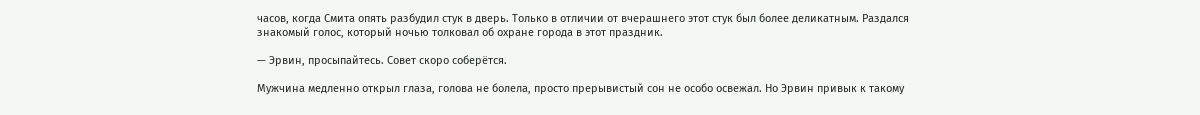часов, когда Смита опять разбудил стук в дверь. Только в отличии от вчерашнего этот стук был более деликатным. Раздался знакомый голос, который ночью толковал об охране города в этот праздник.

— Эрвин, просыпайтесь. Совет скоро соберётся.

Мужчина медленно открыл глаза, голова не болела, просто прерывистый сон не особо освежал. Но Эрвин привык к такому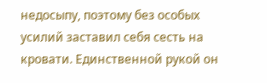недосыпу, поэтому без особых усилий заставил себя сесть на кровати. Единственной рукой он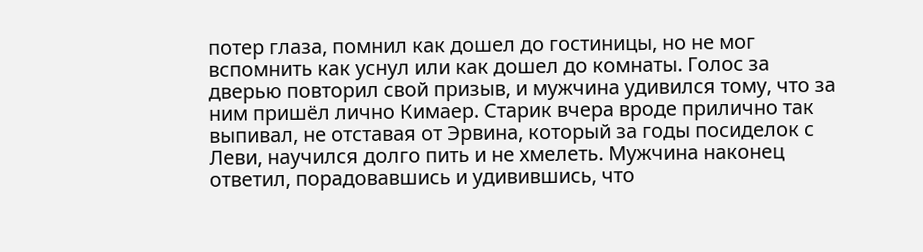потер глаза, помнил как дошел до гостиницы, но не мог вспомнить как уснул или как дошел до комнаты. Голос за дверью повторил свой призыв, и мужчина удивился тому, что за ним пришёл лично Кимаер. Старик вчера вроде прилично так выпивал, не отставая от Эрвина, который за годы посиделок с Леви, научился долго пить и не хмелеть. Мужчина наконец ответил, порадовавшись и удивившись, что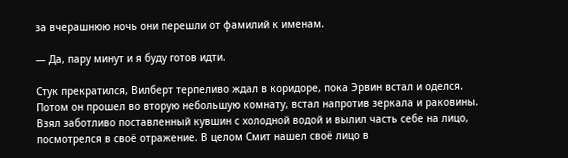за вчерашнюю ночь они перешли от фамилий к именам.

— Да, пару минут и я буду готов идти.

Стук прекратился, Вилберт терпеливо ждал в коридоре, пока Эрвин встал и оделся. Потом он прошел во вторую небольшую комнату, встал напротив зеркала и раковины. Взял заботливо поставленный кувшин с холодной водой и вылил часть себе на лицо, посмотрелся в своё отражение. В целом Смит нашел своё лицо в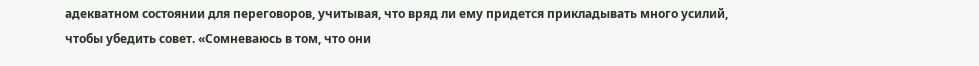адекватном состоянии для переговоров, учитывая, что вряд ли ему придется прикладывать много усилий, чтобы убедить совет. «Сомневаюсь в том, что они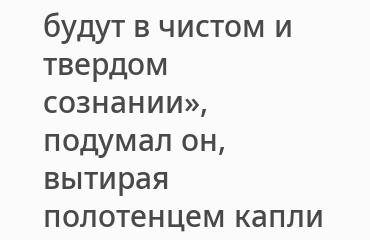будут в чистом и твердом сознании», подумал он, вытирая полотенцем капли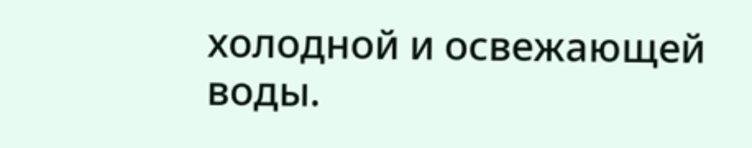холодной и освежающей воды.